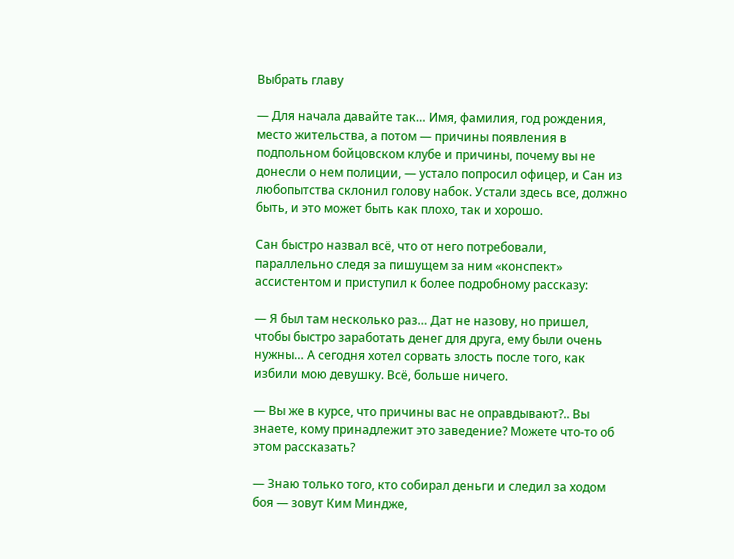Выбрать главу

— Для начала давайте так… Имя, фамилия, год рождения, место жительства, а потом — причины появления в подпольном бойцовском клубе и причины, почему вы не донесли о нем полиции, — устало попросил офицер, и Сан из любопытства склонил голову набок. Устали здесь все, должно быть, и это может быть как плохо, так и хорошо.

Сан быстро назвал всё, что от него потребовали, параллельно следя за пишущем за ним «конспект» ассистентом и приступил к более подробному рассказу:

— Я был там несколько раз… Дат не назову, но пришел, чтобы быстро заработать денег для друга, ему были очень нужны… А сегодня хотел сорвать злость после того, как избили мою девушку. Всё, больше ничего.

— Вы же в курсе, что причины вас не оправдывают?.. Вы знаете, кому принадлежит это заведение? Можете что-то об этом рассказать?

— Знаю только того, кто собирал деньги и следил за ходом боя — зовут Ким Миндже,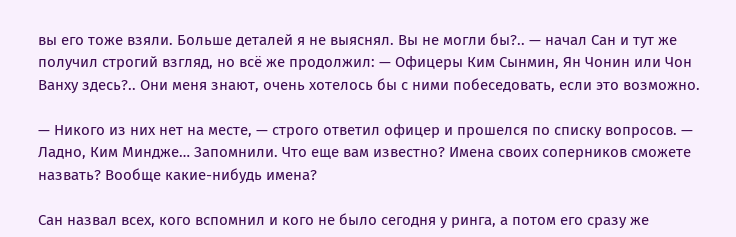вы его тоже взяли. Больше деталей я не выяснял. Вы не могли бы?.. — начал Сан и тут же получил строгий взгляд, но всё же продолжил: — Офицеры Ким Сынмин, Ян Чонин или Чон Ванху здесь?.. Они меня знают, очень хотелось бы с ними побеседовать, если это возможно.

— Никого из них нет на месте, — строго ответил офицер и прошелся по списку вопросов. — Ладно, Ким Миндже… Запомнили. Что еще вам известно? Имена своих соперников сможете назвать? Вообще какие-нибудь имена?

Сан назвал всех, кого вспомнил и кого не было сегодня у ринга, а потом его сразу же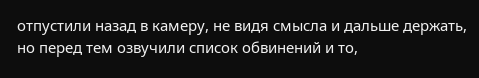отпустили назад в камеру, не видя смысла и дальше держать, но перед тем озвучили список обвинений и то,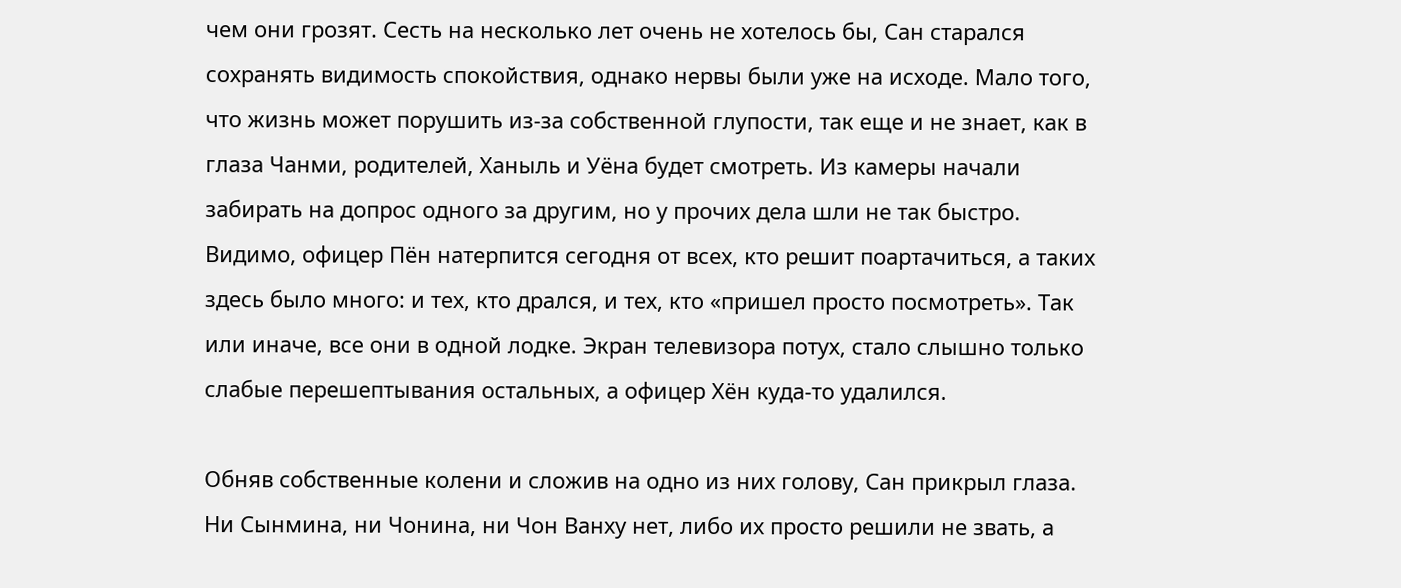чем они грозят. Сесть на несколько лет очень не хотелось бы, Сан старался сохранять видимость спокойствия, однако нервы были уже на исходе. Мало того, что жизнь может порушить из-за собственной глупости, так еще и не знает, как в глаза Чанми, родителей, Ханыль и Уёна будет смотреть. Из камеры начали забирать на допрос одного за другим, но у прочих дела шли не так быстро. Видимо, офицер Пён натерпится сегодня от всех, кто решит поартачиться, а таких здесь было много: и тех, кто дрался, и тех, кто «пришел просто посмотреть». Так или иначе, все они в одной лодке. Экран телевизора потух, стало слышно только слабые перешептывания остальных, а офицер Хён куда-то удалился.

Обняв собственные колени и сложив на одно из них голову, Сан прикрыл глаза. Ни Сынмина, ни Чонина, ни Чон Ванху нет, либо их просто решили не звать, а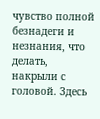чувство полной безнадеги и незнания, что делать, накрыли с головой. Здесь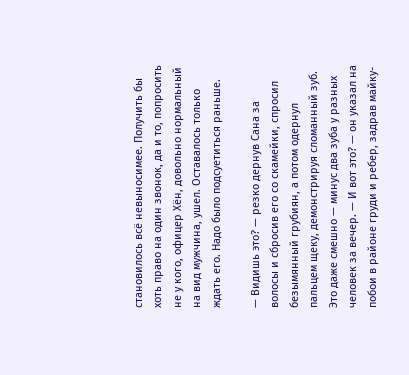становилось всё невыносимее. Получить бы хоть право на один звонок, да и то, попросить не у кого, офицер Хён, довольно нормальный на вид мужчина, ушел. Оставалось только ждать его. Надо было подсуетиться раньше.

— Видишь это? — резко дернув Сана за волосы и сбросив его со скамейки, спросил безымянный грубиян, а потом одернул пальцем щеку, демонстрируя сломанный зуб. Это даже смешно — минус два зуба у разных человек за вечер. — И вот это? — он указал на побои в районе груди и ребер, задрав майку-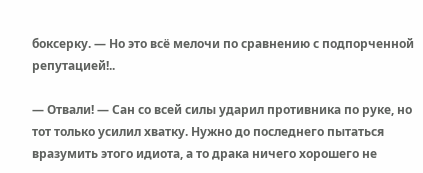боксерку. — Но это всё мелочи по сравнению с подпорченной репутацией!..

— Отвали! — Сан со всей силы ударил противника по руке, но тот только усилил хватку. Нужно до последнего пытаться вразумить этого идиота, а то драка ничего хорошего не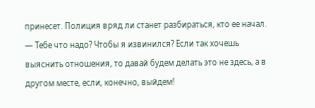принесет. Полиция вряд ли станет разбираться, кто ее начал. — Тебе что надо? Чтобы я извинился? Если так хочешь выяснить отношения, то давай будем делать это не здесь, а в другом месте, если, конечно, выйдем!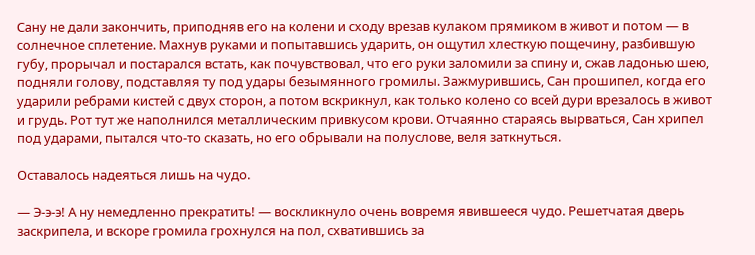Сану не дали закончить, приподняв его на колени и сходу врезав кулаком прямиком в живот и потом — в солнечное сплетение. Махнув руками и попытавшись ударить, он ощутил хлесткую пощечину, разбившую губу, прорычал и постарался встать, как почувствовал, что его руки заломили за спину и, сжав ладонью шею, подняли голову, подставляя ту под удары безымянного громилы. Зажмурившись, Сан прошипел, когда его ударили ребрами кистей с двух сторон, а потом вскрикнул, как только колено со всей дури врезалось в живот и грудь. Рот тут же наполнился металлическим привкусом крови. Отчаянно стараясь вырваться, Сан хрипел под ударами, пытался что-то сказать, но его обрывали на полуслове, веля заткнуться.

Оставалось надеяться лишь на чудо.

— Э-э-э! А ну немедленно прекратить! — воскликнуло очень вовремя явившееся чудо. Решетчатая дверь заскрипела, и вскоре громила грохнулся на пол, схватившись за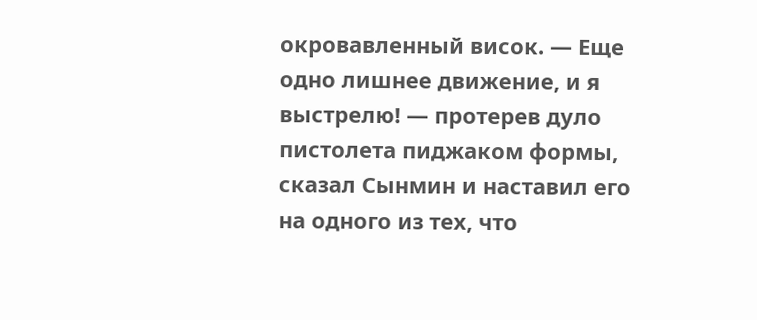окровавленный висок. — Еще одно лишнее движение, и я выстрелю! — протерев дуло пистолета пиджаком формы, сказал Сынмин и наставил его на одного из тех, что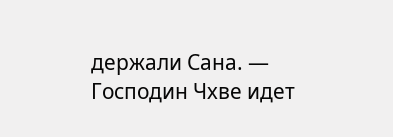держали Сана. — Господин Чхве идет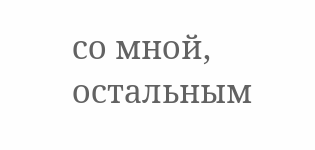со мной, остальным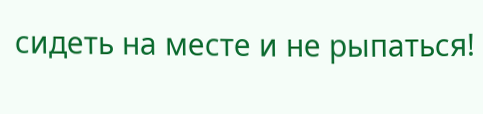сидеть на месте и не рыпаться!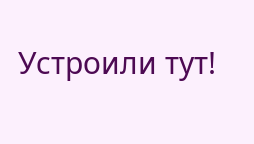Устроили тут!